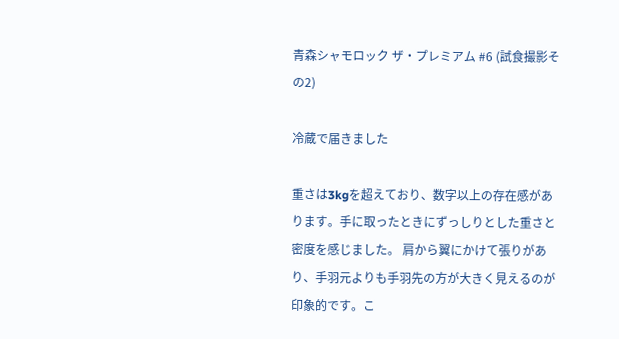青森シャモロック ザ・プレミアム #6 (試食撮影その2)

冷蔵で届きました

重さは3kgを超えており、数字以上の存在感があります。手に取ったときにずっしりとした重さと密度を感じました。 肩から翼にかけて張りがあり、手羽元よりも手羽先の方が大きく見えるのが印象的です。こ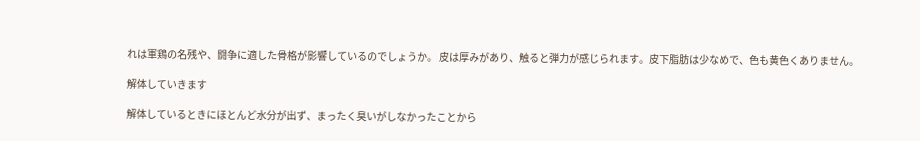れは軍鶏の名残や、闘争に適した骨格が影響しているのでしょうか。 皮は厚みがあり、触ると弾力が感じられます。皮下脂肪は少なめで、色も黄色くありません。

解体していきます

解体しているときにほとんど水分が出ず、まったく臭いがしなかったことから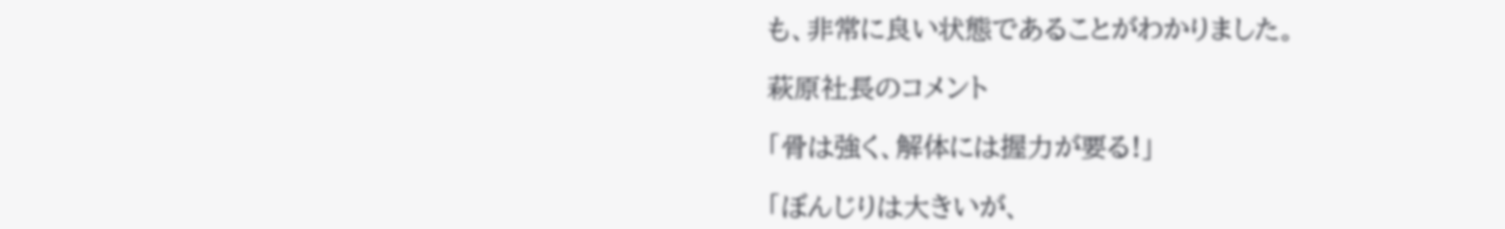も、非常に良い状態であることがわかりました。

萩原社長のコメント

「骨は強く、解体には握力が要る!」

「ぼんじりは大きいが、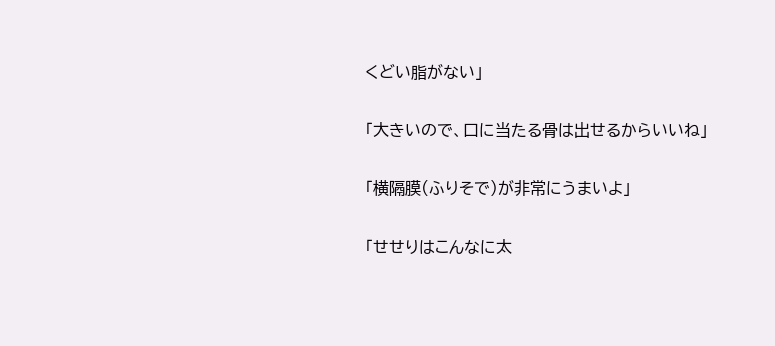くどい脂がない」

「大きいので、口に当たる骨は出せるからいいね」

「横隔膜(ふりそで)が非常にうまいよ」

「せせりはこんなに太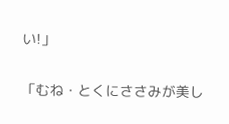い!」

「むね・とくにささみが美し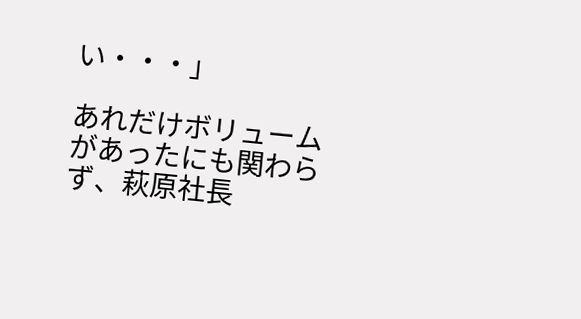い・・・」

あれだけボリュームがあったにも関わらず、萩原社長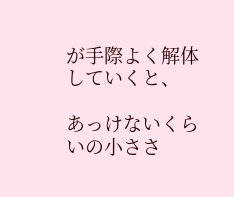が手際よく解体していくと、

あっけないくらいの小ささ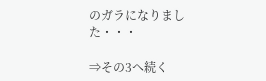のガラになりました・・・

⇒その3へ続く